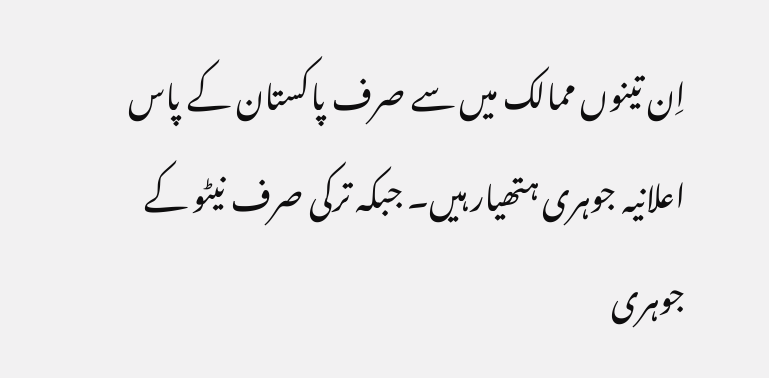اِن تینوں ممالک میں سے صرف پاکستان کے پاس اعلانیہ جوہری ہتھیار ہیں۔ جبکہ ترکی صرف نیٹو کے جوہری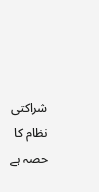شراکتی نظام کا حصہ ہے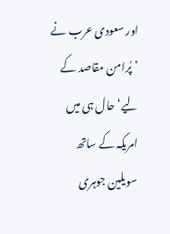اور سعودی عرب نے ’پُرامن مقاصد کے لیے‘ حال ہی میں امریکہ کے ساتھ سویلین جوہری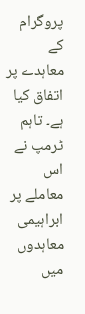پروگرام کے معاہدے پر اتفاق کیا ہے۔ تاہم ٹرمپ نے اس معاملے پر ابراہیمی معاہدوں میں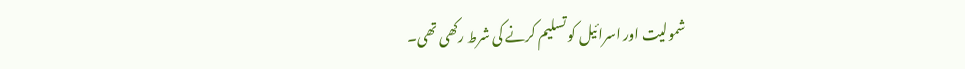شمولیت اور اسرائیل کو تسلیم کرنے کی شرط رکھی تھی۔